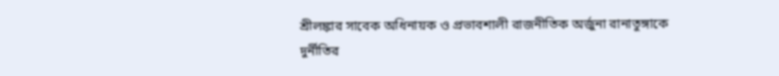শ্রীলঙ্কার সাবেক অধিনায়ক ও প্রভাবশালী রাজনীতিক অর্জুনা রানাতুঙ্গাকে দুর্নীতির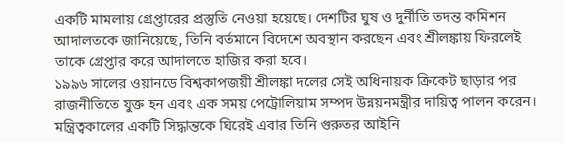একটি মামলায় গ্রেপ্তারের প্রস্তুতি নেওয়া হয়েছে। দেশটির ঘুষ ও দুর্নীতি তদন্ত কমিশন আদালতকে জানিয়েছে, তিনি বর্তমানে বিদেশে অবস্থান করছেন এবং শ্রীলঙ্কায় ফিরলেই তাকে গ্রেপ্তার করে আদালতে হাজির করা হবে।
১৯৯৬ সালের ওয়ানডে বিশ্বকাপজয়ী শ্রীলঙ্কা দলের সেই অধিনায়ক ক্রিকেট ছাড়ার পর রাজনীতিতে যুক্ত হন এবং এক সময় পেট্রোলিয়াম সম্পদ উন্নয়নমন্ত্রীর দায়িত্ব পালন করেন। মন্ত্রিত্বকালের একটি সিদ্ধান্তকে ঘিরেই এবার তিনি গুরুতর আইনি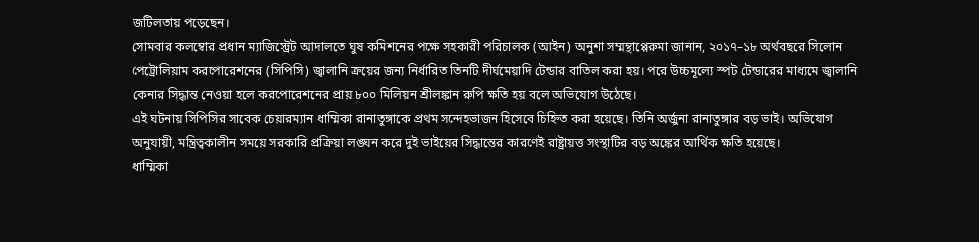জটিলতায় পড়েছেন।
সোমবার কলম্বোর প্রধান ম্যাজিস্ট্রেট আদালতে ঘুষ কমিশনের পক্ষে সহকারী পরিচালক (আইন) অনুশা সম্মন্থাপ্পেরুমা জানান, ২০১৭–১৮ অর্থবছরে সিলোন পেট্রোলিয়াম করপোরেশনের (সিপিসি) জ্বালানি ক্রয়ের জন্য নির্ধারিত তিনটি দীর্ঘমেয়াদি টেন্ডার বাতিল করা হয়। পরে উচ্চমূল্যে স্পট টেন্ডারের মাধ্যমে জ্বালানি কেনার সিদ্ধান্ত নেওয়া হলে করপোরেশনের প্রায় ৮০০ মিলিয়ন শ্রীলঙ্কান রুপি ক্ষতি হয় বলে অভিযোগ উঠেছে।
এই ঘটনায় সিপিসির সাবেক চেয়ারম্যান ধাম্মিকা রানাতুঙ্গাকে প্রথম সন্দেহভাজন হিসেবে চিহ্নিত করা হয়েছে। তিনি অর্জুনা রানাতুঙ্গার বড় ভাই। অভিযোগ অনুযায়ী, মন্ত্রিত্বকালীন সময়ে সরকারি প্রক্রিয়া লঙ্ঘন করে দুই ভাইয়ের সিদ্ধান্তের কারণেই রাষ্ট্রায়ত্ত সংস্থাটির বড় অঙ্কের আর্থিক ক্ষতি হয়েছে।
ধাম্মিকা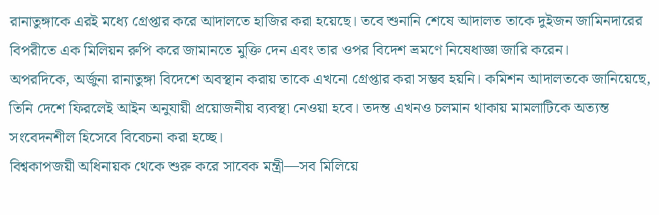রানাতুঙ্গাকে এরই মধ্যে গ্রেপ্তার করে আদালতে হাজির করা হয়েছে। তবে শুনানি শেষে আদালত তাকে দুইজন জামিনদারের বিপরীতে এক মিলিয়ন রুপি করে জামানতে মুক্তি দেন এবং তার ওপর বিদেশ ভ্রমণে নিষেধাজ্ঞা জারি করেন।
অপরদিকে, অর্জুনা রানাতুঙ্গা বিদেশে অবস্থান করায় তাকে এখনো গ্রেপ্তার করা সম্ভব হয়নি। কমিশন আদালতকে জানিয়েছে, তিনি দেশে ফিরলেই আইন অনুযায়ী প্রয়োজনীয় ব্যবস্থা নেওয়া হবে। তদন্ত এখনও চলমান থাকায় মামলাটিকে অত্যন্ত সংবেদনশীল হিসেবে বিবেচনা করা হচ্ছে।
বিশ্বকাপজয়ী অধিনায়ক থেকে শুরু করে সাবেক মন্ত্রী—সব মিলিয়ে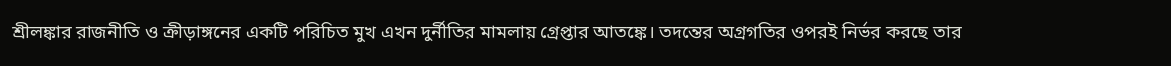শ্রীলঙ্কার রাজনীতি ও ক্রীড়াঙ্গনের একটি পরিচিত মুখ এখন দুর্নীতির মামলায় গ্রেপ্তার আতঙ্কে। তদন্তের অগ্রগতির ওপরই নির্ভর করছে তার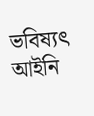ভবিষ্যৎ আইনি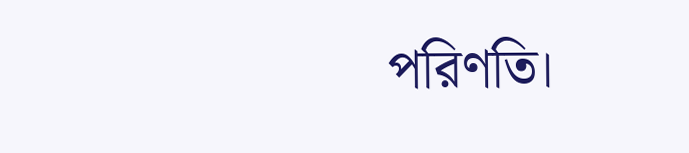পরিণতি।